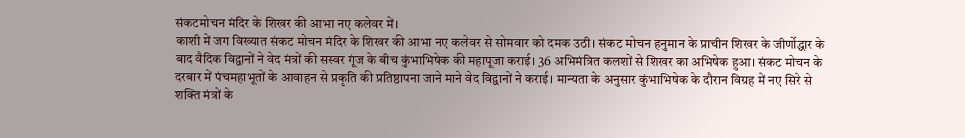संकटमोचन मंदिर के शिखर की आभा नए कलेवर में।
काशी में जग विख्यात संकट मोचन मंदिर के शिखर की आभा नए कलेवर से सोमवार को दमक उठी। संकट मोचन हनुमान के प्राचीन शिखर के जीर्णोद्धार के बाद वैदिक विद्वानों ने वेद मंत्रों की सस्वर गूंज के बीच कुंभाभिषेक की महापूजा कराई। 36 अभिमंत्रित कलशों से शिखर का अभिषेक हुआ। संकट मोचन के दरबार में पंचमहाभूतों के आवाहन से प्रकृति की प्रतिष्ठापना जाने माने वेद विद्वानों ने कराई। मान्यता के अनुसार कुंभाभिषेक के दौरान विग्रह में नए सिरे से शक्ति मंत्रों के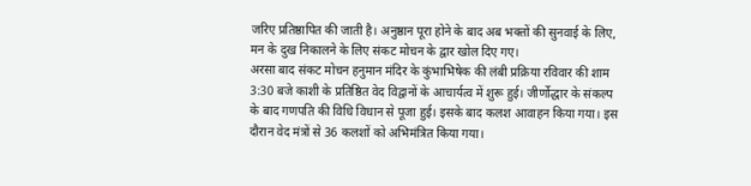जरिए प्रतिष्ठापित की जाती है। अनुष्ठान पूरा होने के बाद अब भक्तों की सुनवाई के लिए, मन के दुख निकालने के लिए संकट मोचन के द्वार खोल दिए गए।
अरसा बाद संकट मोचन हनुमान मंदिर के कुंभाभिषेक की लंबी प्रक्रिया रविवार की शाम 3:30 बजे काशी के प्रतिष्ठित वेद विद्वानों के आचार्यत्व में शुरू हुई। जीर्णोद्धार के संकल्प के बाद गणपति की विधि विधान से पूजा हुई। इसके बाद कलश आवाहन किया गया। इस दौरान वेद मंत्रों से 36 कलशों को अभिमंत्रित किया गया।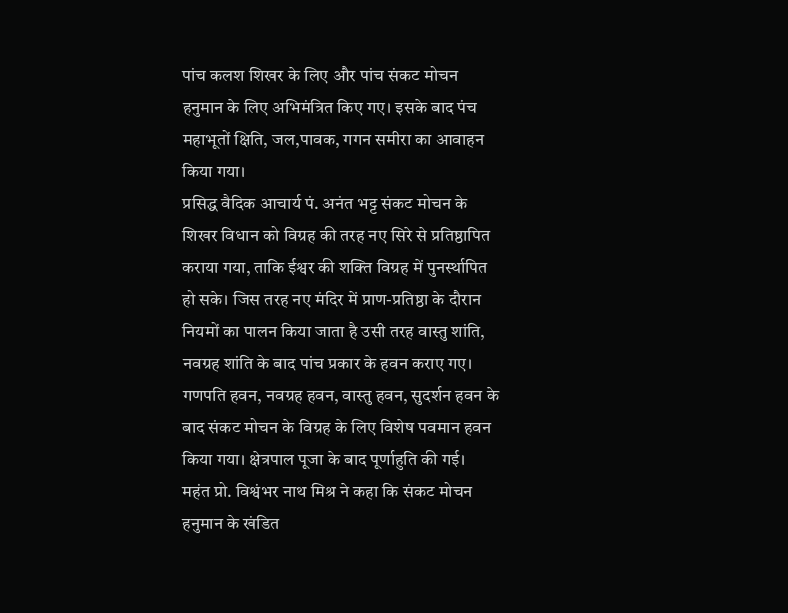पांच कलश शिखर के लिए और पांच संकट मोचन हनुमान के लिए अभिमंत्रित किए गए। इसके बाद पंच महाभूतों क्षिति, जल,पावक, गगन समीरा का आवाहन किया गया।
प्रसिद्ध वैदिक आचार्य पं. अनंत भट्ट संकट मोचन के शिखर विधान को विग्रह की तरह नए सिरे से प्रतिष्ठापित कराया गया, ताकि ईश्वर की शक्ति विग्रह में पुनर्स्थापित हो सके। जिस तरह नए मंदिर में प्राण-प्रतिष्ठा के दौरान नियमों का पालन किया जाता है उसी तरह वास्तु शांति, नवग्रह शांति के बाद पांच प्रकार के हवन कराए गए। गणपति हवन, नवग्रह हवन, वास्तु हवन, सुदर्शन हवन के बाद संकट मोचन के विग्रह के लिए विशेष पवमान हवन किया गया। क्षेत्रपाल पूजा के बाद पूर्णाहुति की गई।
महंत प्रो. विश्वंभर नाथ मिश्र ने कहा कि संकट मोचन हनुमान के खंडित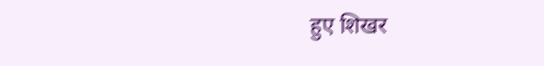हुए शिखर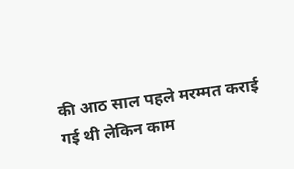की आठ साल पहले मरम्मत कराई गई थी लेकिन काम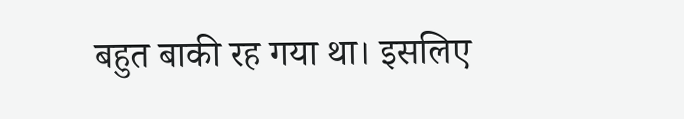बहुत बाकी रह गया था। इसलिए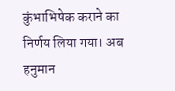कुंभाभिषेक कराने का निर्णय लिया गया। अब हनुमान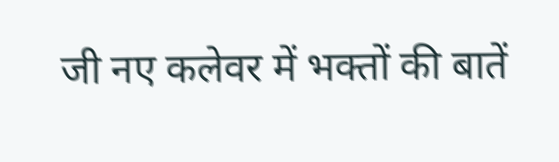जी नए कलेवर में भक्तों की बातें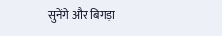सुनेंगे और बिगड़ा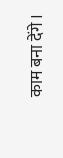काम बना देंगे।